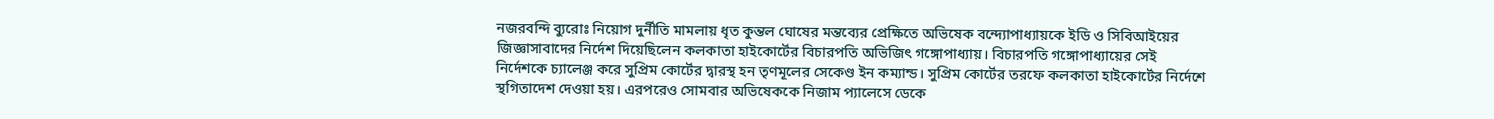নজরবন্দি ব্যুরোঃ নিয়োগ দুর্নীতি মামলায় ধৃত কুন্তল ঘোষের মন্তব্যের প্রেক্ষিতে অভিষেক বন্দ্যোপাধ্যায়কে ইডি ও সিবিআইয়ের জিজ্ঞাসাবাদের নির্দেশ দিয়েছিলেন কলকাতা হাইকোর্টের বিচারপতি অভিজিৎ গঙ্গোপাধ্যায়। বিচারপতি গঙ্গোপাধ্যায়ের সেই নির্দেশকে চ্যালেঞ্জ করে সুপ্রিম কোর্টের দ্বারস্থ হন তৃণমূলের সেকেণ্ড ইন কম্যান্ড। সুপ্রিম কোর্টের তরফে কলকাতা হাইকোর্টের নির্দেশে স্থগিতাদেশ দেওয়া হয়। এরপরেও সোমবার অভিষেককে নিজাম প্যালেসে ডেকে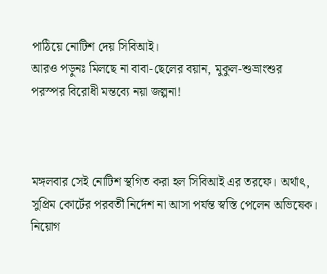পাঠিয়ে নোটিশ দেয় সিবিআই।
আরও পড়ুনঃ মিলছে না বাবা-ছেলের বয়ান, মুকুল-শুভ্রাংশুর পরস্পর বিরোধী মন্তব্যে নয়া জল্পনা!



মঙ্গলবার সেই নোটিশ স্থগিত করা হল সিবিআই এর তরফে। অর্থাৎ, সুপ্রিম কোর্টের পরবর্তী নির্দেশ না আসা পর্যন্ত স্বস্তি পেলেন অভিষেক। নিয়োগ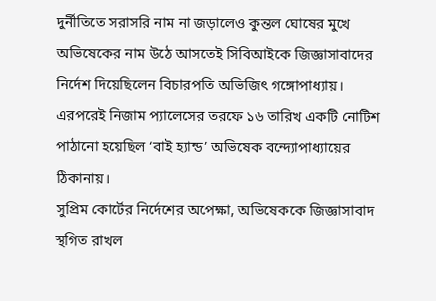দুর্নীতিতে সরাসরি নাম না জড়ালেও কুন্তল ঘোষের মুখে অভিষেকের নাম উঠে আসতেই সিবিআইকে জিজ্ঞাসাবাদের নির্দেশ দিয়েছিলেন বিচারপতি অভিজিৎ গঙ্গোপাধ্যায়। এরপরেই নিজাম প্যালেসের তরফে ১৬ তারিখ একটি নোটিশ পাঠানো হয়েছিল ‘বাই হ্যান্ড’ অভিষেক বন্দ্যোপাধ্যায়ের ঠিকানায়।
সুপ্রিম কোর্টের নির্দেশের অপেক্ষা, অভিষেককে জিজ্ঞাসাবাদ স্থগিত রাখল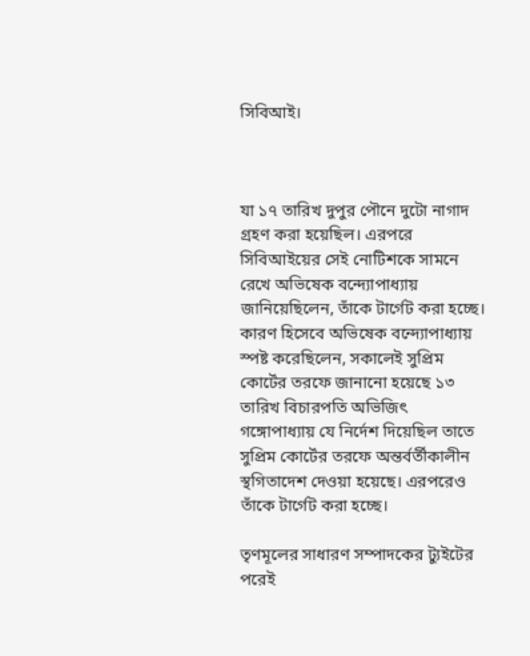সিবিআই।



যা ১৭ তারিখ দুপুর পৌনে দুটো নাগাদ গ্রহণ করা হয়েছিল। এরপরে সিবিআইয়ের সেই নোটিশকে সামনে রেখে অভিষেক বন্দ্যোপাধ্যায় জানিয়েছিলেন, তাঁকে টার্গেট করা হচ্ছে। কারণ হিসেবে অভিষেক বন্দ্যোপাধ্যায় স্পষ্ট করেছিলেন, সকালেই সুপ্রিম কোর্টের তরফে জানানো হয়েছে ১৩ তারিখ বিচারপতি অভিজিৎ গঙ্গোপাধ্যায় যে নির্দেশ দিয়েছিল তাতে সুপ্রিম কোর্টের তরফে অন্তর্বর্তীকালীন স্থগিতাদেশ দেওয়া হয়েছে। এরপরেও তাঁকে টার্গেট করা হচ্ছে।

তৃণমূলের সাধারণ সম্পাদকের ট্যুইটের পরেই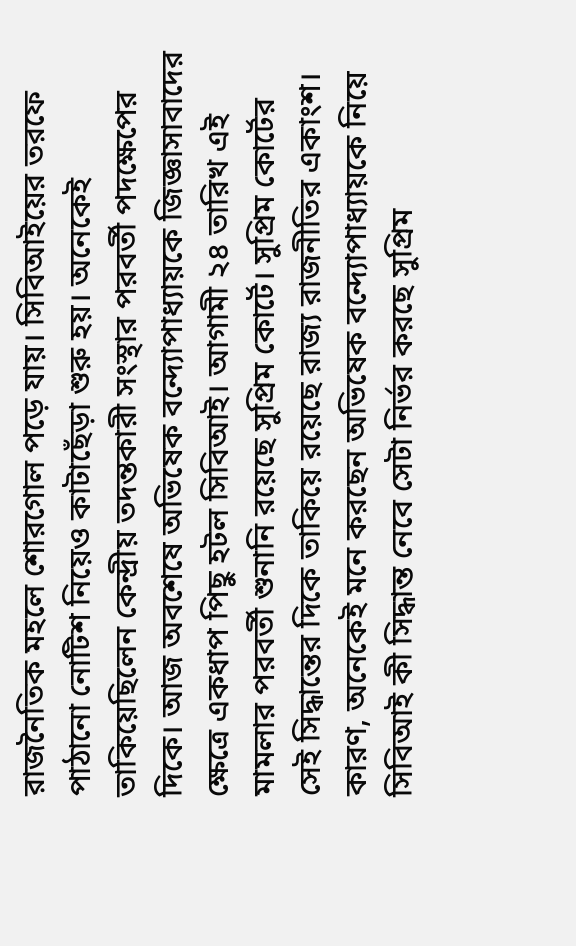রাজনৈতিক মহলে শোরগোল পড়ে যায়। সিবিআইয়ের তরফে পাঠানো নোটিশ নিয়েও কাটাছেঁড়া শুরু হয়। অনেকেই তাকিয়েছিলেন কেন্দ্রীয় তদন্তকারী সংস্থার পরবর্তী পদক্ষেপের দিকে। আজ অবশেষে অভিষেক বন্দ্যোপাধ্যায়কে জিজ্ঞাসাবাদের ক্ষেত্রে একধাপ পিছু হটল সিবিআই। আগামী ২৪ তারিখ এই মামলার পরবর্তী শুনানি রয়েছে সুপ্রিম কোর্টে। সুপ্রিম কোর্টের সেই সিদ্ধান্তের দিকে তাকিয়ে রয়েছে রাজ্য রাজনীতির একাংশ। কারণ, অনেকেই মনে করছেন অভিষেক বন্দ্যোপাধ্যায়কে নিয়ে সিবিআই কী সিদ্ধান্ত নেবে সেটা নির্ভর করছে সুপ্রিম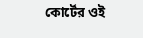কোর্টের ওই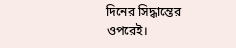দিনের সিদ্ধান্তের ওপরেই।